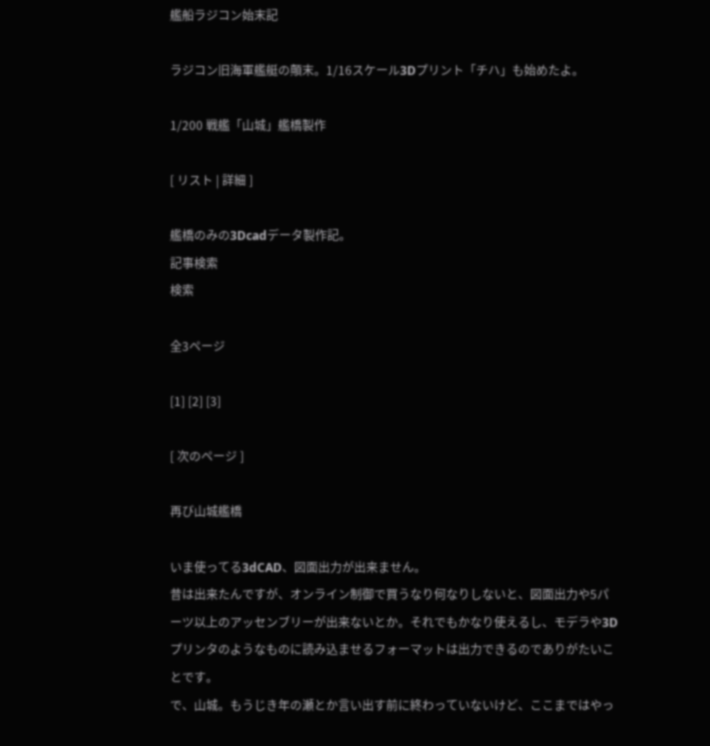艦船ラジコン始末記

ラジコン旧海軍艦艇の顛末。1/16スケール3Dプリント「チハ」も始めたよ。

1/200 戦艦「山城」艦橋製作

[ リスト | 詳細 ]

艦橋のみの3Dcadデータ製作記。
記事検索
検索

全3ページ

[1] [2] [3]

[ 次のページ ]

再び山城艦橋

いま使ってる3dCAD、図面出力が出来ません。
昔は出来たんですが、オンライン制御で買うなり何なりしないと、図面出力や5パーツ以上のアッセンブリーが出来ないとか。それでもかなり使えるし、モデラや3Dプリンタのようなものに読み込ませるフォーマットは出力できるのでありがたいことです。
で、山城。もうじき年の瀬とか言い出す前に終わっていないけど、ここまではやっ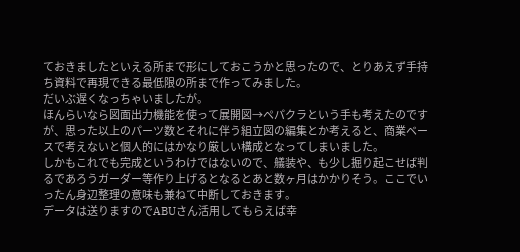ておきましたといえる所まで形にしておこうかと思ったので、とりあえず手持ち資料で再現できる最低限の所まで作ってみました。
だいぶ遅くなっちゃいましたが。
ほんらいなら図面出力機能を使って展開図→ペパクラという手も考えたのですが、思った以上のパーツ数とそれに伴う組立図の編集とか考えると、商業ベースで考えないと個人的にはかなり厳しい構成となってしまいました。
しかもこれでも完成というわけではないので、艤装や、も少し掘り起こせば判るであろうガーダー等作り上げるとなるとあと数ヶ月はかかりそう。ここでいったん身辺整理の意味も兼ねて中断しておきます。
データは送りますのでABUさん活用してもらえば幸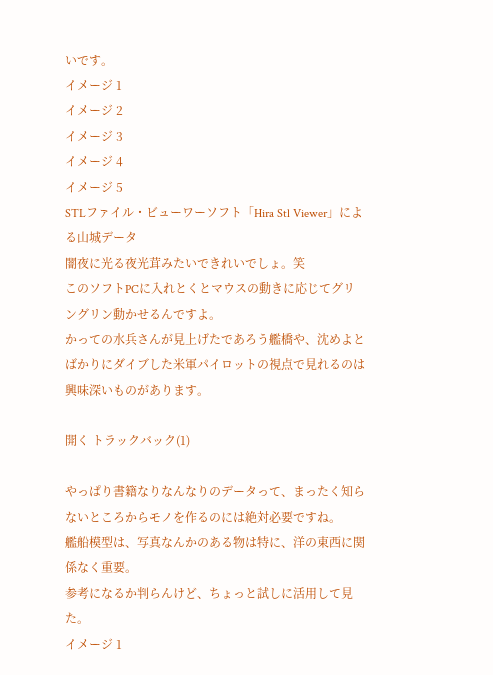いです。
イメージ 1
イメージ 2
イメージ 3
イメージ 4
イメージ 5
STLファイル・ビューワーソフト「Hira Stl Viewer」による山城データ
闇夜に光る夜光茸みたいできれいでしょ。笑
このソフトPCに入れとくとマウスの動きに応じてグリングリン動かせるんですよ。
かっての水兵さんが見上げたであろう艦橋や、沈めよとばかりにダイブした米軍パイロットの視点で見れるのは興味深いものがあります。

開く トラックバック(1)

やっぱり書籍なりなんなりのデータって、まったく知らないところからモノを作るのには絶対必要ですね。
艦船模型は、写真なんかのある物は特に、洋の東西に関係なく重要。
参考になるか判らんけど、ちょっと試しに活用して見た。
イメージ 1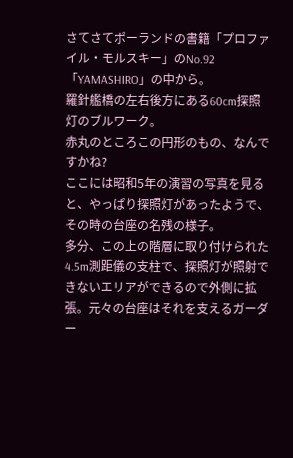さてさてポーランドの書籍「プロファイル・モルスキー」のNo.92「YAMASHIRO」の中から。
羅針艦橋の左右後方にある60cm探照灯のブルワーク。
赤丸のところこの円形のもの、なんですかね?
ここには昭和5年の演習の写真を見ると、やっぱり探照灯があったようで、その時の台座の名残の様子。
多分、この上の階層に取り付けられた4.5m測距儀の支柱で、探照灯が照射できないエリアができるので外側に拡張。元々の台座はそれを支えるガーダー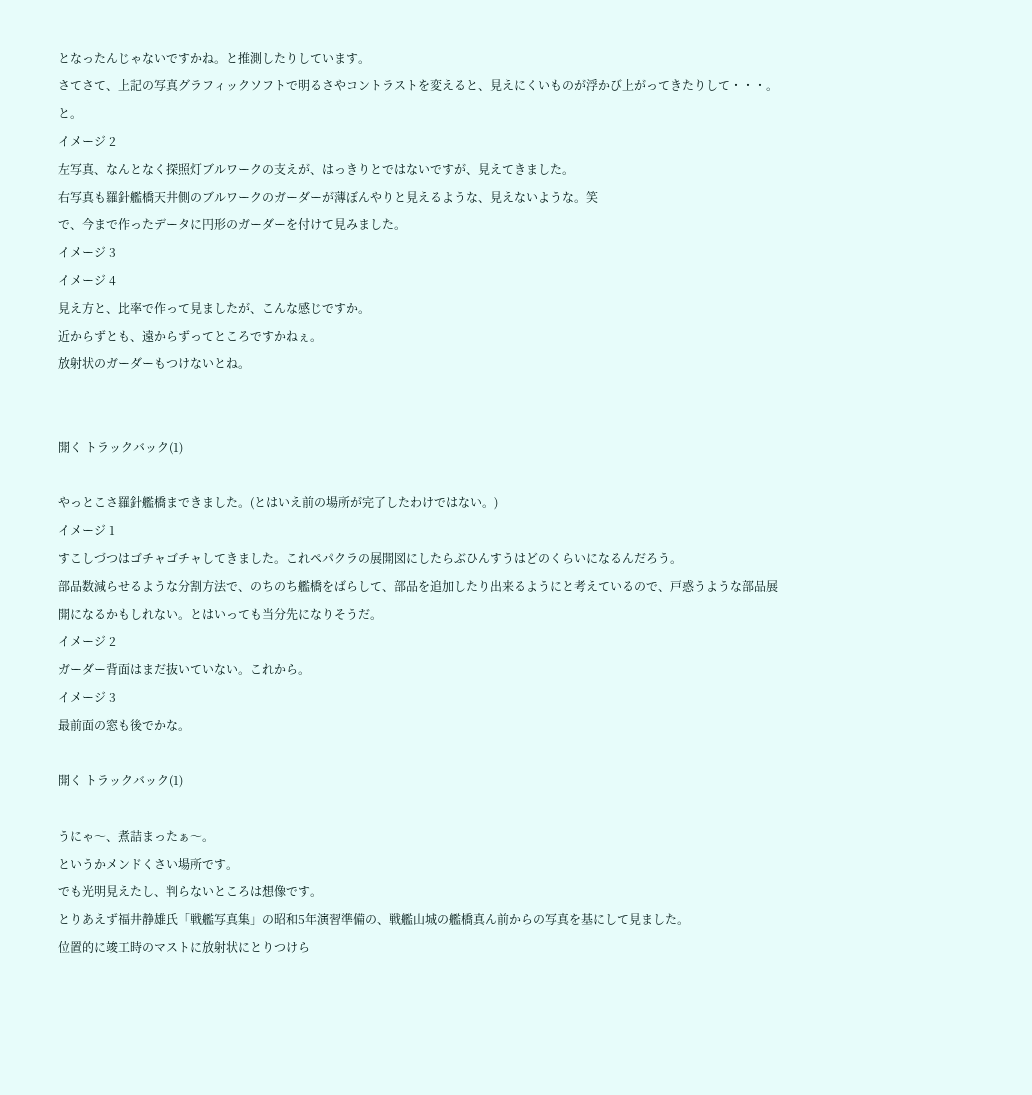となったんじゃないですかね。と推測したりしています。
さてさて、上記の写真グラフィックソフトで明るさやコントラストを変えると、見えにくいものが浮かび上がってきたりして・・・。と。
イメージ 2
左写真、なんとなく探照灯ブルワークの支えが、はっきりとではないですが、見えてきました。
右写真も羅針艦橋天井側のブルワークのガーダーが薄ぼんやりと見えるような、見えないような。笑
で、今まで作ったデータに円形のガーダーを付けて見みました。
イメージ 3
イメージ 4
見え方と、比率で作って見ましたが、こんな感じですか。
近からずとも、遠からずってところですかねぇ。
放射状のガーダーもつけないとね。


開く トラックバック(1)

やっとこさ羅針艦橋まできました。(とはいえ前の場所が完了したわけではない。)
イメージ 1
すこしづつはゴチャゴチャしてきました。これペパクラの展開図にしたらぶひんすうはどのくらいになるんだろう。
部品数減らせるような分割方法で、のちのち艦橋をばらして、部品を追加したり出来るようにと考えているので、戸惑うような部品展開になるかもしれない。とはいっても当分先になりそうだ。
イメージ 2
ガーダー背面はまだ抜いていない。これから。
イメージ 3
最前面の窓も後でかな。

開く トラックバック(1)

うにゃ〜、煮詰まったぁ〜。
というかメンドくさい場所です。
でも光明見えたし、判らないところは想像です。
とりあえず福井静雄氏「戦艦写真集」の昭和5年演習準備の、戦艦山城の艦橋真ん前からの写真を基にして見ました。
位置的に竣工時のマストに放射状にとりつけら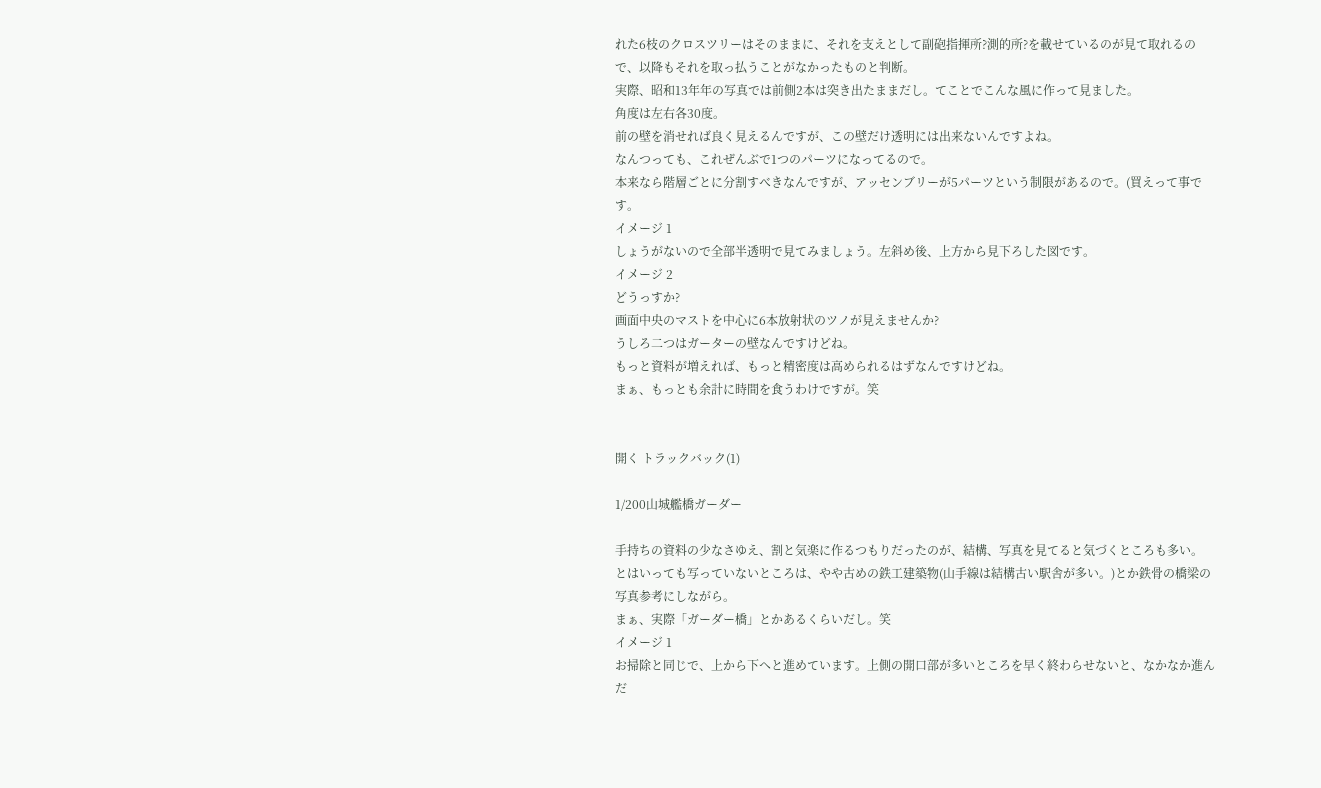れた6枝のクロスツリーはそのままに、それを支えとして副砲指揮所?測的所?を載せているのが見て取れるので、以降もそれを取っ払うことがなかったものと判断。
実際、昭和13年年の写真では前側2本は突き出たままだし。てことでこんな風に作って見ました。
角度は左右各30度。
前の壁を消せれば良く見えるんですが、この壁だけ透明には出来ないんですよね。
なんつっても、これぜんぶで1つのパーツになってるので。
本来なら階層ごとに分割すべきなんですが、アッセンブリーが5パーツという制限があるので。(買えって事です。
イメージ 1
しょうがないので全部半透明で見てみましょう。左斜め後、上方から見下ろした図です。
イメージ 2
どうっすか?
画面中央のマストを中心に6本放射状のツノが見えませんか?
うしろ二つはガーターの壁なんですけどね。
もっと資料が増えれば、もっと精密度は高められるはずなんですけどね。
まぁ、もっとも余計に時間を食うわけですが。笑


開く トラックバック(1)

1/200山城艦橋ガーダー

手持ちの資料の少なさゆえ、割と気楽に作るつもりだったのが、結構、写真を見てると気づくところも多い。
とはいっても写っていないところは、やや古めの鉄工建築物(山手線は結構古い駅舎が多い。)とか鉄骨の橋梁の写真参考にしながら。
まぁ、実際「ガーダー橋」とかあるくらいだし。笑
イメージ 1
お掃除と同じで、上から下へと進めています。上側の開口部が多いところを早く終わらせないと、なかなか進んだ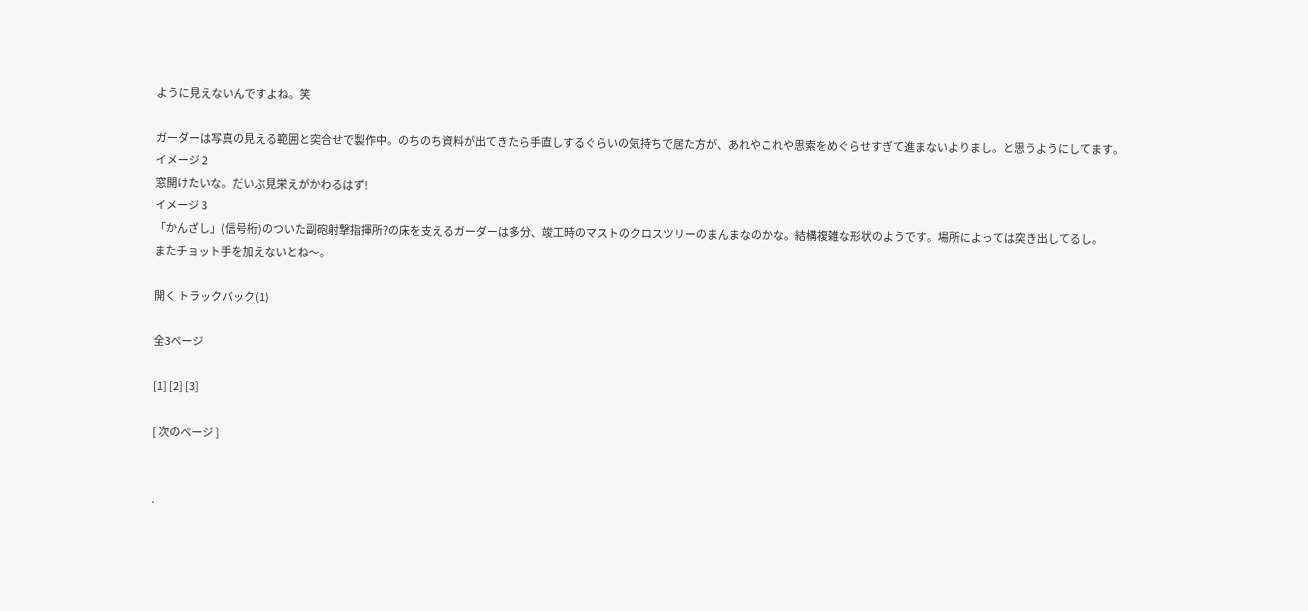ように見えないんですよね。笑

ガーダーは写真の見える範囲と突合せで製作中。のちのち資料が出てきたら手直しするぐらいの気持ちで居た方が、あれやこれや思索をめぐらせすぎて進まないよりまし。と思うようにしてます。
イメージ 2
窓開けたいな。だいぶ見栄えがかわるはず!
イメージ 3
「かんざし」(信号桁)のついた副砲射撃指揮所?の床を支えるガーダーは多分、竣工時のマストのクロスツリーのまんまなのかな。結構複雑な形状のようです。場所によっては突き出してるし。
またチョット手を加えないとね〜。

開く トラックバック(1)

全3ページ

[1] [2] [3]

[ 次のページ ]


.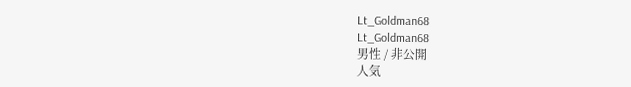Lt_Goldman68
Lt_Goldman68
男性 / 非公開
人気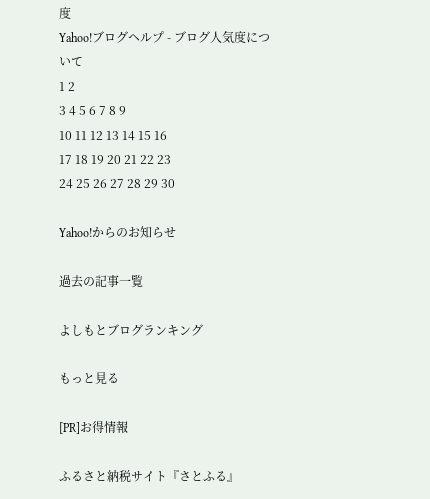度
Yahoo!ブログヘルプ - ブログ人気度について
1 2
3 4 5 6 7 8 9
10 11 12 13 14 15 16
17 18 19 20 21 22 23
24 25 26 27 28 29 30

Yahoo!からのお知らせ

過去の記事一覧

よしもとブログランキング

もっと見る

[PR]お得情報

ふるさと納税サイト『さとふる』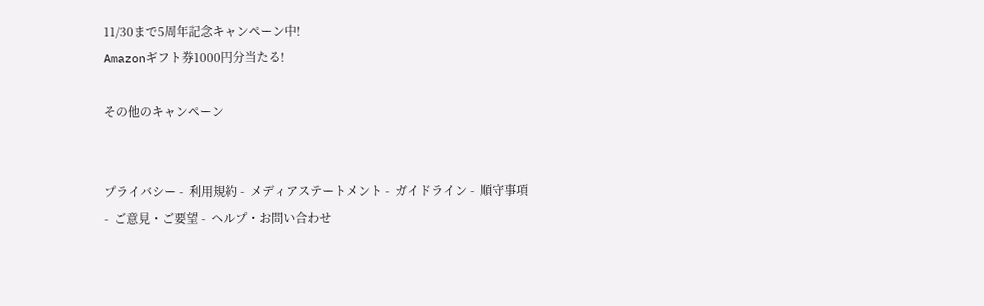11/30まで5周年記念キャンペーン中!
Amazonギフト券1000円分当たる!

その他のキャンペーン


プライバシー -  利用規約 -  メディアステートメント -  ガイドライン -  順守事項 -  ご意見・ご要望 -  ヘルプ・お問い合わせ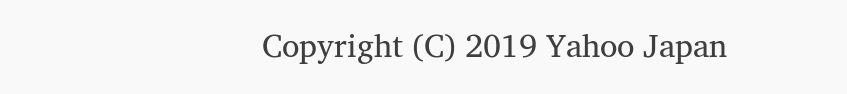Copyright (C) 2019 Yahoo Japan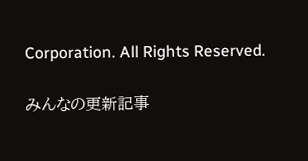Corporation. All Rights Reserved.

みんなの更新記事